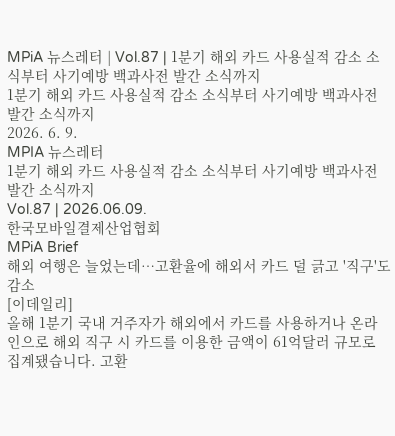MPiA 뉴스레터 | Vol.87 | 1분기 해외 카드 사용실적 감소 소식부터 사기예방 백과사전 발간 소식까지
1분기 해외 카드 사용실적 감소 소식부터 사기예방 백과사전 발간 소식까지
2026. 6. 9.
MPIA 뉴스레터
1분기 해외 카드 사용실적 감소 소식부터 사기예방 백과사전 발간 소식까지
Vol.87 | 2026.06.09.
한국모바일결제산업협회
MPiA Brief
해외 여행은 늘었는데…고환율에 해외서 카드 덜 긁고 '직구'도 감소
[이데일리]
올해 1분기 국내 거주자가 해외에서 카드를 사용하거나 온라인으로 해외 직구 시 카드를 이용한 금액이 61억달러 규모로 집계됐습니다. 고환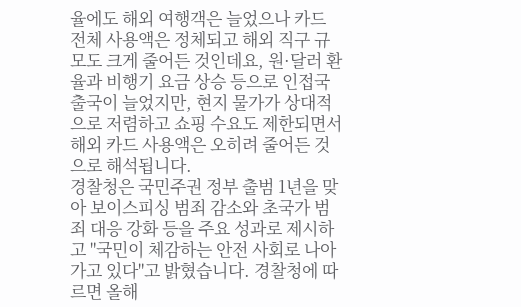율에도 해외 여행객은 늘었으나 카드 전체 사용액은 정체되고 해외 직구 규모도 크게 줄어든 것인데요, 원·달러 환율과 비행기 요금 상승 등으로 인접국 출국이 늘었지만, 현지 물가가 상대적으로 저렴하고 쇼핑 수요도 제한되면서 해외 카드 사용액은 오히려 줄어든 것으로 해석됩니다.
경찰청은 국민주권 정부 출범 1년을 맞아 보이스피싱 범죄 감소와 초국가 범죄 대응 강화 등을 주요 성과로 제시하고 "국민이 체감하는 안전 사회로 나아가고 있다"고 밝혔습니다. 경찰청에 따르면 올해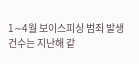1∼4월 보이스피싱 범죄 발생 건수는 지난해 같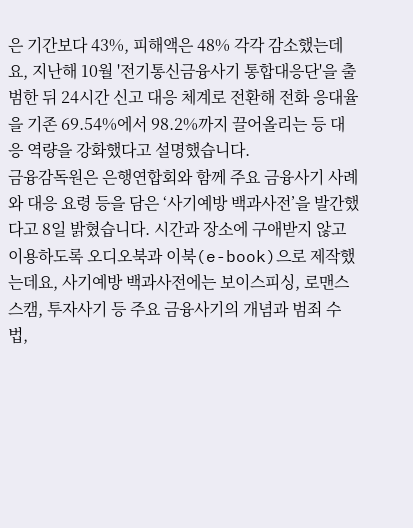은 기간보다 43%, 피해액은 48% 각각 감소했는데요, 지난해 10월 '전기통신금융사기 통합대응단'을 출범한 뒤 24시간 신고 대응 체계로 전환해 전화 응대율을 기존 69.54%에서 98.2%까지 끌어올리는 등 대응 역량을 강화했다고 설명했습니다.
금융감독원은 은행연합회와 함께 주요 금융사기 사례와 대응 요령 등을 담은 ‘사기예방 백과사전’을 발간했다고 8일 밝혔습니다. 시간과 장소에 구애받지 않고 이용하도록 오디오북과 이북(e-book)으로 제작했는데요, 사기예방 백과사전에는 보이스피싱, 로맨스 스캠, 투자사기 등 주요 금융사기의 개념과 범죄 수법,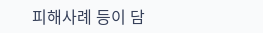피해사례 등이 담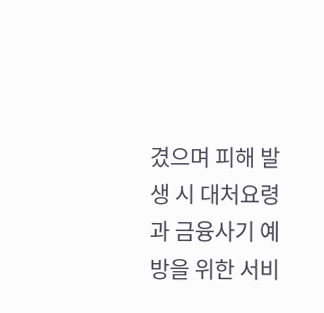겼으며 피해 발생 시 대처요령과 금융사기 예방을 위한 서비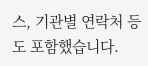스, 기관별 연락처 등도 포함했습니다.